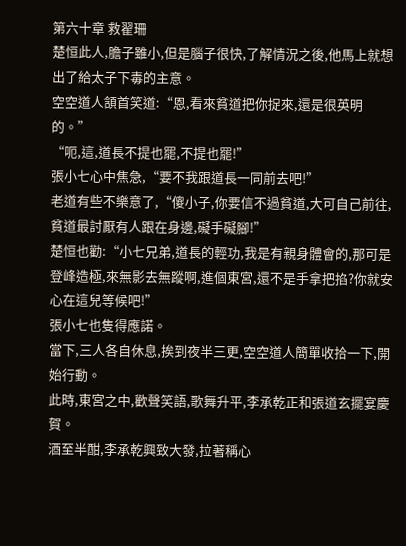第六十章 救翟珊
楚恒此人,膽子雖小,但是腦子很快,了解情況之後,他馬上就想出了給太子下毒的主意。
空空道人頷首笑道:“恩,看來貧道把你捉來,還是很英明的。”
“呃,這,道長不提也罷,不提也罷!”
張小七心中焦急,“要不我跟道長一同前去吧!”
老道有些不樂意了,“傻小子,你要信不過貧道,大可自己前往,貧道最討厭有人跟在身邊,礙手礙腳!”
楚恒也勸:“小七兄弟,道長的輕功,我是有親身體會的,那可是登峰造極,來無影去無蹤啊,進個東宮,還不是手拿把掐?你就安心在這兒等候吧!”
張小七也隻得應諾。
當下,三人各自休息,挨到夜半三更,空空道人簡單收拾一下,開始行動。
此時,東宮之中,歡聲笑語,歌舞升平,李承乾正和張道玄擺宴慶賀。
酒至半酣,李承乾興致大發,拉著稱心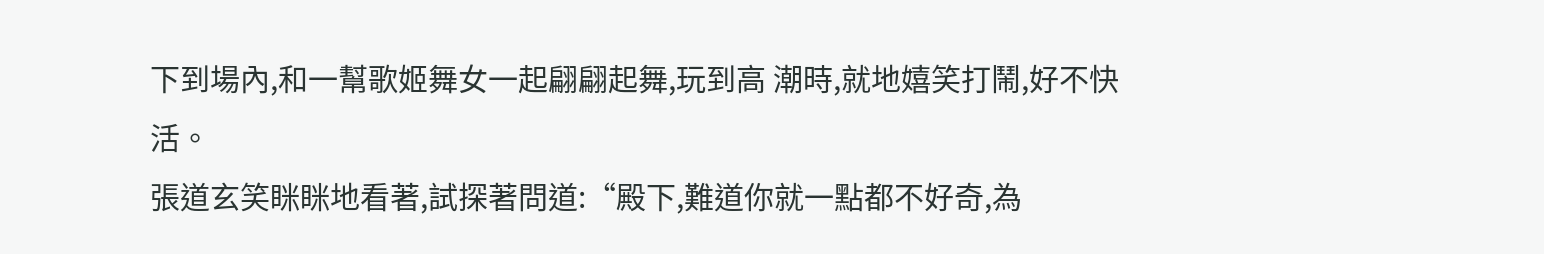下到場內,和一幫歌姬舞女一起翩翩起舞,玩到高 潮時,就地嬉笑打鬧,好不快活。
張道玄笑眯眯地看著,試探著問道:“殿下,難道你就一點都不好奇,為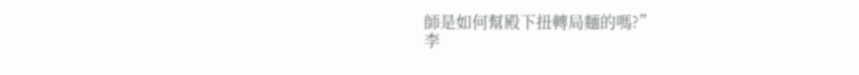師是如何幫殿下扭轉局麵的嗎?”
李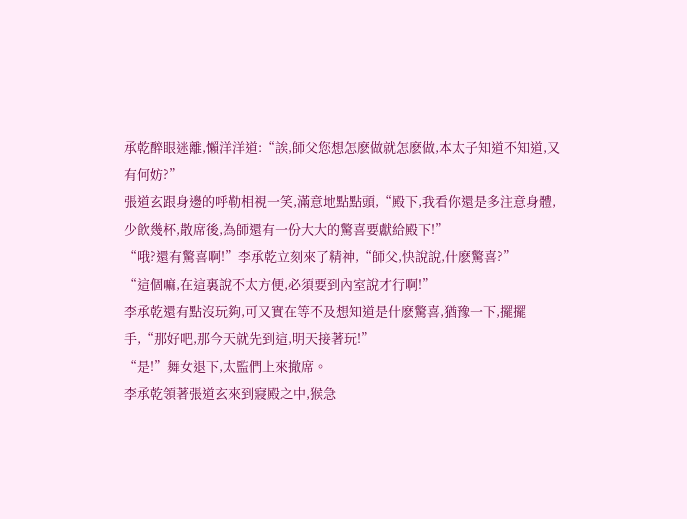承乾醉眼迷離,懶洋洋道:“誒,師父您想怎麽做就怎麽做,本太子知道不知道,又有何妨?”
張道玄跟身邊的呼勒相視一笑,滿意地點點頭,“殿下,我看你還是多注意身體,少飲幾杯,散席後,為師還有一份大大的驚喜要獻給殿下!”
“哦?還有驚喜啊!”李承乾立刻來了精神,“師父,快說說,什麽驚喜?”
“這個嘛,在這裏說不太方便,必須要到內室說才行啊!”
李承乾還有點沒玩夠,可又實在等不及想知道是什麽驚喜,猶豫一下,擺擺手,“那好吧,那今天就先到這,明天接著玩!”
“是!”舞女退下,太監們上來撤席。
李承乾領著張道玄來到寢殿之中,猴急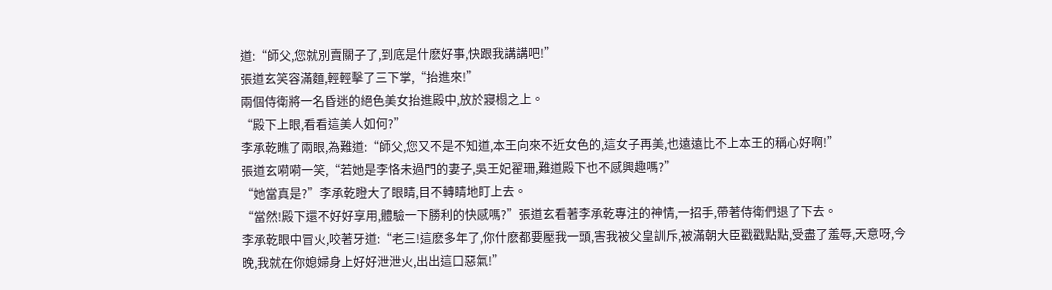道:“師父,您就別賣關子了,到底是什麽好事,快跟我講講吧!”
張道玄笑容滿麵,輕輕擊了三下掌,“抬進來!”
兩個侍衛將一名昏迷的絕色美女抬進殿中,放於寢榻之上。
“殿下上眼,看看這美人如何?”
李承乾瞧了兩眼,為難道:“師父,您又不是不知道,本王向來不近女色的,這女子再美,也遠遠比不上本王的稱心好啊!”
張道玄嗬嗬一笑,“若她是李恪未過門的妻子,吳王妃翟珊,難道殿下也不感興趣嗎?”
“她當真是?”李承乾瞪大了眼睛,目不轉睛地盯上去。
“當然!殿下還不好好享用,體驗一下勝利的快感嗎?”張道玄看著李承乾專注的神情,一招手,帶著侍衛們退了下去。
李承乾眼中冒火,咬著牙道:“老三!這麽多年了,你什麽都要壓我一頭,害我被父皇訓斥,被滿朝大臣戳戳點點,受盡了羞辱,天意呀,今晚,我就在你媳婦身上好好泄泄火,出出這口惡氣!”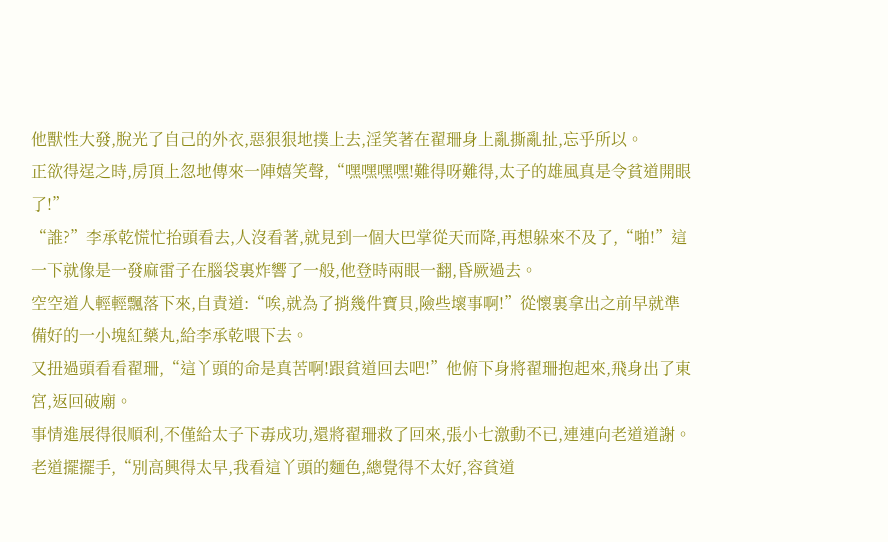他獸性大發,脫光了自己的外衣,惡狠狠地撲上去,淫笑著在翟珊身上亂撕亂扯,忘乎所以。
正欲得逞之時,房頂上忽地傳來一陣嬉笑聲,“嘿嘿嘿嘿!難得呀難得,太子的雄風真是令貧道開眼了!”
“誰?”李承乾慌忙抬頭看去,人沒看著,就見到一個大巴掌從天而降,再想躲來不及了,“啪!”這一下就像是一發麻雷子在腦袋裏炸響了一般,他登時兩眼一翻,昏厥過去。
空空道人輕輕飄落下來,自責道:“唉,就為了捎幾件寶貝,險些壞事啊!”從懷裏拿出之前早就準備好的一小塊紅藥丸,給李承乾喂下去。
又扭過頭看看翟珊,“這丫頭的命是真苦啊!跟貧道回去吧!”他俯下身將翟珊抱起來,飛身出了東宮,返回破廟。
事情進展得很順利,不僅給太子下毒成功,還將翟珊救了回來,張小七激動不已,連連向老道道謝。
老道擺擺手,“別高興得太早,我看這丫頭的麵色,總覺得不太好,容貧道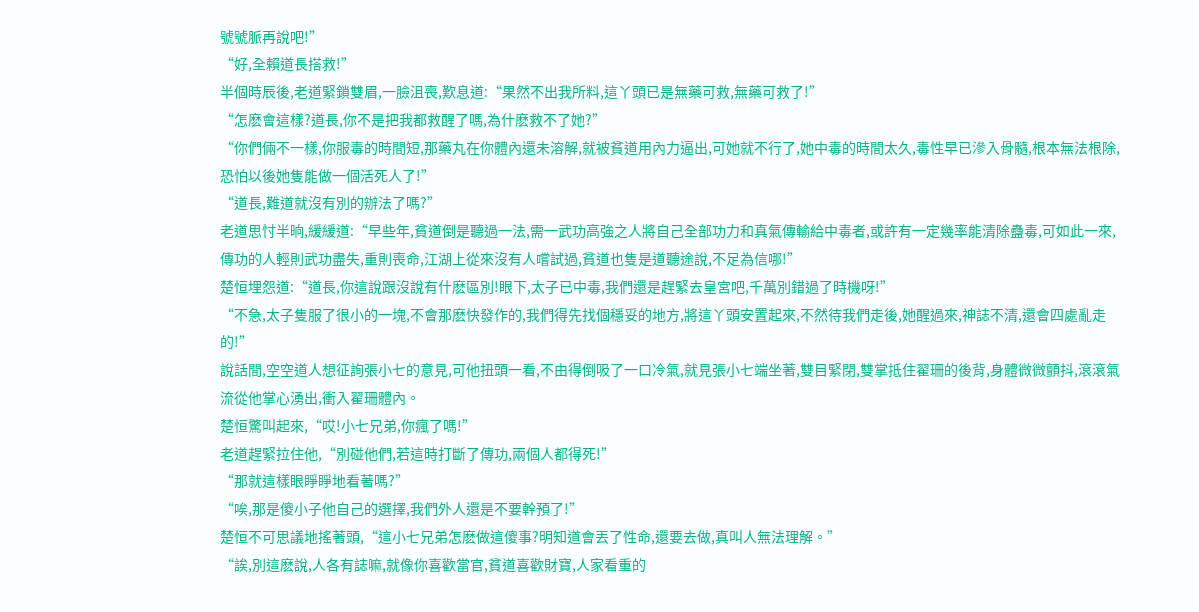號號脈再說吧!”
“好,全賴道長搭救!”
半個時辰後,老道緊鎖雙眉,一臉沮喪,歎息道:“果然不出我所料,這丫頭已是無藥可救,無藥可救了!”
“怎麽會這樣?道長,你不是把我都救醒了嗎,為什麽救不了她?”
“你們倆不一樣,你服毒的時間短,那藥丸在你體內還未溶解,就被貧道用內力逼出,可她就不行了,她中毒的時間太久,毒性早已滲入骨髓,根本無法根除,恐怕以後她隻能做一個活死人了!”
“道長,難道就沒有別的辦法了嗎?”
老道思忖半晌,緩緩道:“早些年,貧道倒是聽過一法,需一武功高強之人將自己全部功力和真氣傳輸給中毒者,或許有一定幾率能清除蠱毒,可如此一來,傳功的人輕則武功盡失,重則喪命,江湖上從來沒有人嚐試過,貧道也隻是道聽途說,不足為信哪!”
楚恒埋怨道:“道長,你這說跟沒說有什麽區別!眼下,太子已中毒,我們還是趕緊去皇宮吧,千萬別錯過了時機呀!”
“不急,太子隻服了很小的一塊,不會那麽快發作的,我們得先找個穩妥的地方,將這丫頭安置起來,不然待我們走後,她醒過來,神誌不清,還會四處亂走的!”
說話間,空空道人想征詢張小七的意見,可他扭頭一看,不由得倒吸了一口冷氣,就見張小七端坐著,雙目緊閉,雙掌抵住翟珊的後背,身體微微顫抖,滾滾氣流從他掌心湧出,衝入翟珊體內。
楚恒驚叫起來,“哎!小七兄弟,你瘋了嗎!”
老道趕緊拉住他,“別碰他們,若這時打斷了傳功,兩個人都得死!”
“那就這樣眼睜睜地看著嗎?”
“唉,那是傻小子他自己的選擇,我們外人還是不要幹預了!”
楚恒不可思議地搖著頭,“這小七兄弟怎麽做這傻事?明知道會丟了性命,還要去做,真叫人無法理解。”
“誒,別這麽說,人各有誌嘛,就像你喜歡當官,貧道喜歡財寶,人家看重的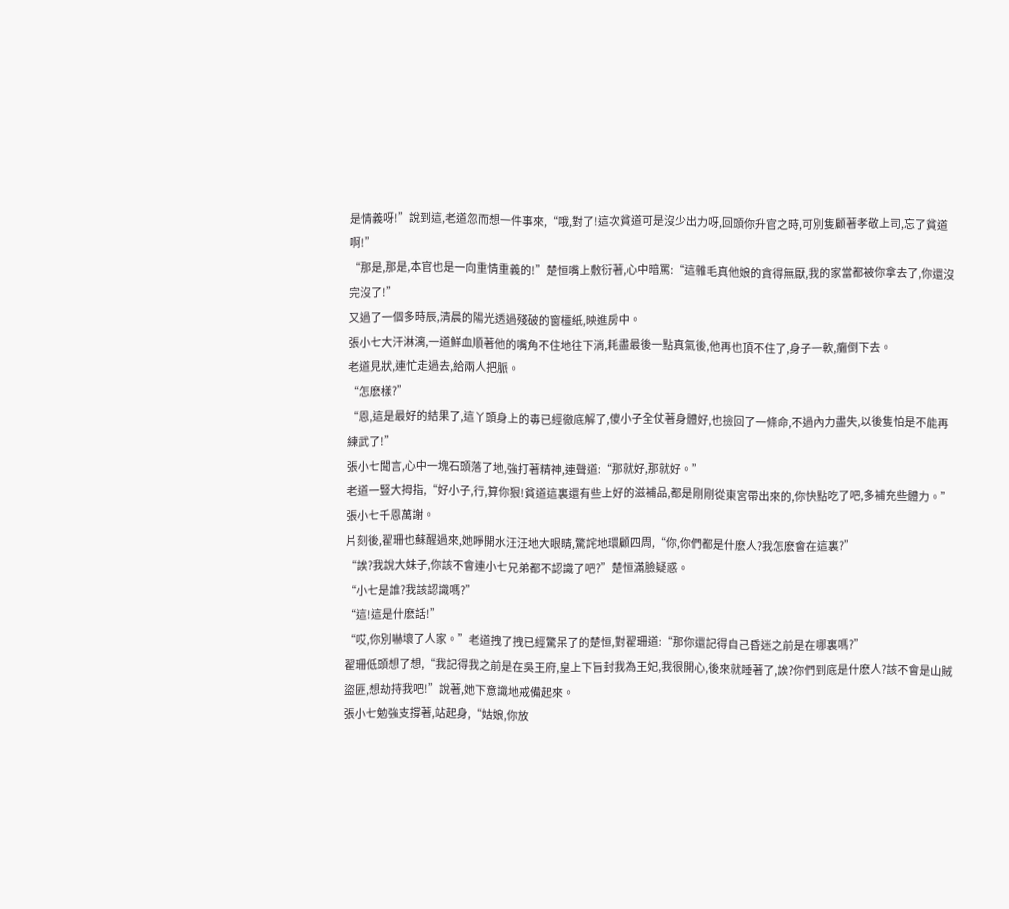是情義呀!”說到這,老道忽而想一件事來,“哦,對了!這次貧道可是沒少出力呀,回頭你升官之時,可別隻顧著孝敬上司,忘了貧道啊!”
“那是,那是,本官也是一向重情重義的!”楚恒嘴上敷衍著,心中暗罵:“這雜毛真他娘的貪得無厭,我的家當都被你拿去了,你還沒完沒了!”
又過了一個多時辰,清晨的陽光透過殘破的窗欞紙,映進房中。
張小七大汗淋漓,一道鮮血順著他的嘴角不住地往下淌,耗盡最後一點真氣後,他再也頂不住了,身子一軟,癱倒下去。
老道見狀,連忙走過去,給兩人把脈。
“怎麽樣?”
“恩,這是最好的結果了,這丫頭身上的毒已經徹底解了,傻小子全仗著身體好,也撿回了一條命,不過內力盡失,以後隻怕是不能再練武了!”
張小七聞言,心中一塊石頭落了地,強打著精神,連聲道:“那就好,那就好。”
老道一豎大拇指,“好小子,行,算你狠!貧道這裏還有些上好的滋補品,都是剛剛從東宮帶出來的,你快點吃了吧,多補充些體力。”
張小七千恩萬謝。
片刻後,翟珊也蘇醒過來,她睜開水汪汪地大眼睛,驚詫地環顧四周,“你,你們都是什麽人?我怎麽會在這裏?”
“誒?我說大妹子,你該不會連小七兄弟都不認識了吧?”楚恒滿臉疑惑。
“小七是誰?我該認識嗎?”
“這!這是什麽話!”
“哎,你別嚇壞了人家。”老道拽了拽已經驚呆了的楚恒,對翟珊道:“那你還記得自己昏迷之前是在哪裏嗎?”
翟珊低頭想了想,“我記得我之前是在吳王府,皇上下旨封我為王妃,我很開心,後來就睡著了,誒?你們到底是什麽人?該不會是山賊盜匪,想劫持我吧!”說著,她下意識地戒備起來。
張小七勉強支撐著,站起身,“姑娘,你放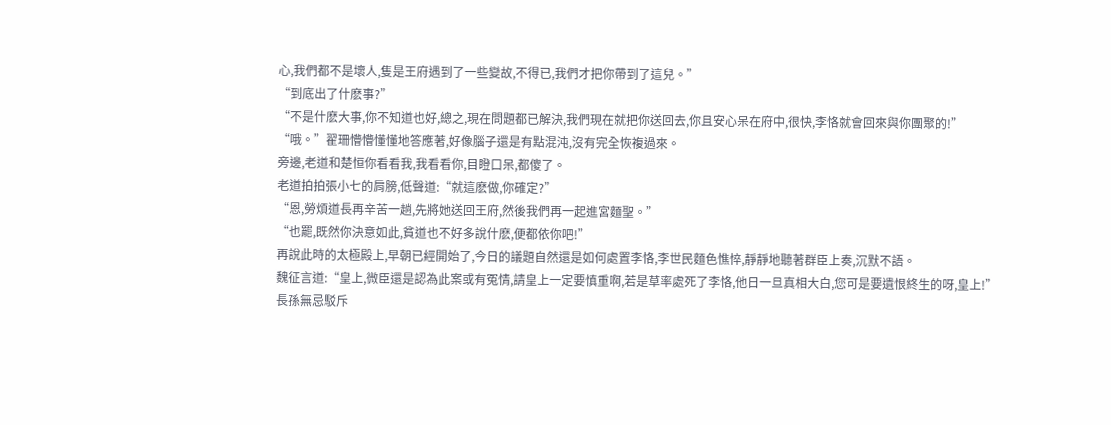心,我們都不是壞人,隻是王府遇到了一些變故,不得已,我們才把你帶到了這兒。”
“到底出了什麽事?”
“不是什麽大事,你不知道也好,總之,現在問題都已解決,我們現在就把你送回去,你且安心呆在府中,很快,李恪就會回來與你團聚的!”
“哦。”翟珊懵懵懂懂地答應著,好像腦子還是有點混沌,沒有完全恢複過來。
旁邊,老道和楚恒你看看我,我看看你,目瞪口呆,都傻了。
老道拍拍張小七的肩膀,低聲道:“就這麽做,你確定?”
“恩,勞煩道長再辛苦一趟,先將她送回王府,然後我們再一起進宮麵聖。”
“也罷,既然你決意如此,貧道也不好多說什麽,便都依你吧!”
再說此時的太極殿上,早朝已經開始了,今日的議題自然還是如何處置李恪,李世民麵色憔悴,靜靜地聽著群臣上奏,沉默不語。
魏征言道:“皇上,微臣還是認為此案或有冤情,請皇上一定要慎重啊,若是草率處死了李恪,他日一旦真相大白,您可是要遺恨終生的呀,皇上!”
長孫無忌駁斥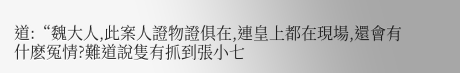道:“魏大人,此案人證物證俱在,連皇上都在現場,還會有什麽冤情?難道說隻有抓到張小七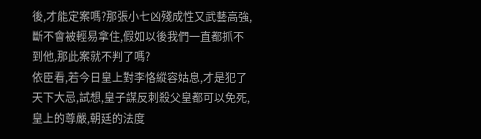後,才能定案嗎?那張小七凶殘成性又武藝高強,斷不會被輕易拿住,假如以後我們一直都抓不到他,那此案就不判了嗎?
依臣看,若今日皇上對李恪縱容姑息,才是犯了天下大忌,試想,皇子謀反刺殺父皇都可以免死,皇上的尊嚴,朝廷的法度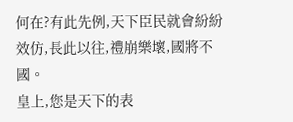何在?有此先例,天下臣民就會紛紛效仿,長此以往,禮崩樂壞,國將不國。
皇上,您是天下的表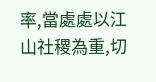率,當處處以江山社稷為重,切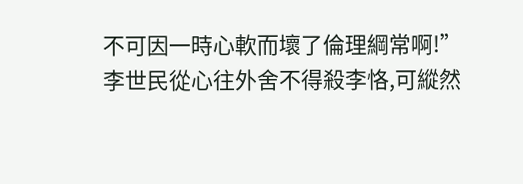不可因一時心軟而壞了倫理綱常啊!”
李世民從心往外舍不得殺李恪,可縱然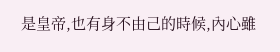是皇帝,也有身不由己的時候,內心雖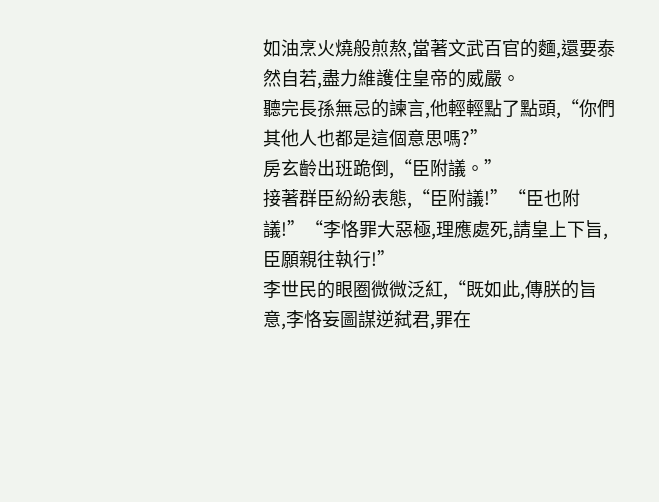如油烹火燒般煎熬,當著文武百官的麵,還要泰然自若,盡力維護住皇帝的威嚴。
聽完長孫無忌的諫言,他輕輕點了點頭,“你們其他人也都是這個意思嗎?”
房玄齡出班跪倒,“臣附議。”
接著群臣紛紛表態,“臣附議!”“臣也附議!”“李恪罪大惡極,理應處死,請皇上下旨,臣願親往執行!”
李世民的眼圈微微泛紅,“既如此,傳朕的旨意,李恪妄圖謀逆弑君,罪在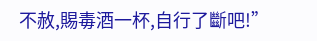不赦,賜毒酒一杯,自行了斷吧!”